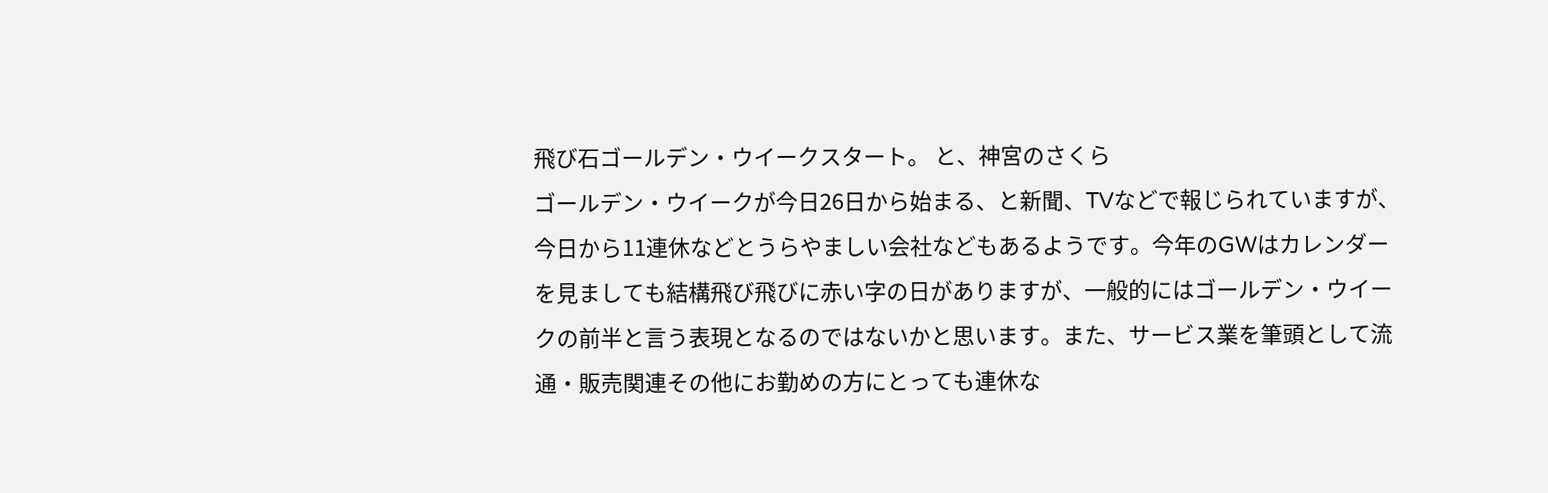飛び石ゴールデン・ウイークスタート。 と、神宮のさくら
ゴールデン・ウイークが今日26日から始まる、と新聞、TVなどで報じられていますが、今日から11連休などとうらやましい会社などもあるようです。今年のGWはカレンダーを見ましても結構飛び飛びに赤い字の日がありますが、一般的にはゴールデン・ウイークの前半と言う表現となるのではないかと思います。また、サービス業を筆頭として流通・販売関連その他にお勤めの方にとっても連休な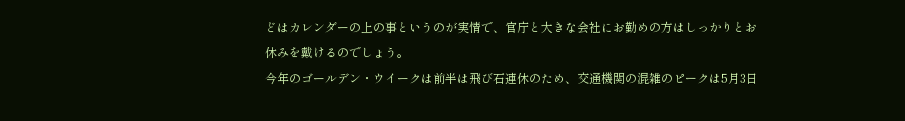どはカレンダーの上の事というのが実情で、官庁と大きな会社にお勤めの方はしっかりとお休みを戴けるのでしょう。
今年のゴールデン・ウイークは前半は飛び石連休のため、交通機関の混雑のピークは5月3日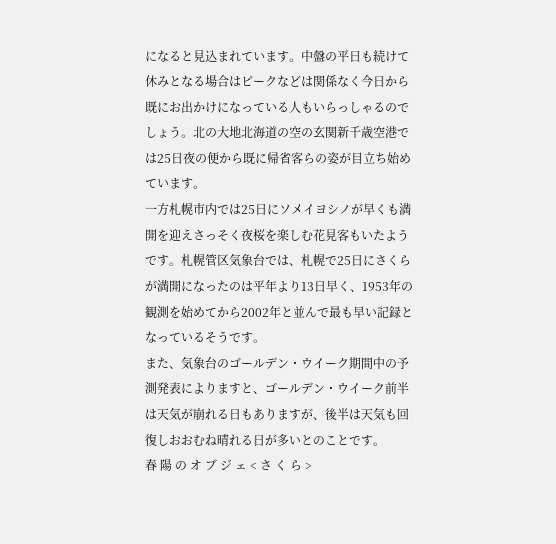になると見込まれています。中盤の平日も続けて休みとなる場合はピークなどは関係なく今日から既にお出かけになっている人もいらっしゃるのでしょう。北の大地北海道の空の玄関新千歳空港では25日夜の便から既に帰省客らの姿が目立ち始めています。
一方札幌市内では25日にソメイヨシノが早くも満開を迎えさっそく夜桜を楽しむ花見客もいたようです。札幌管区気象台では、札幌で25日にさくらが満開になったのは平年より13日早く、1953年の観測を始めてから2002年と並んで最も早い記録となっているそうです。
また、気象台のゴールデン・ウイーク期間中の予測発表によりますと、ゴールデン・ウイーク前半は天気が崩れる日もありますが、後半は天気も回復しおおむね晴れる日が多いとのことです。
春 陽 の オ ブ ジ ェ < さ く ら >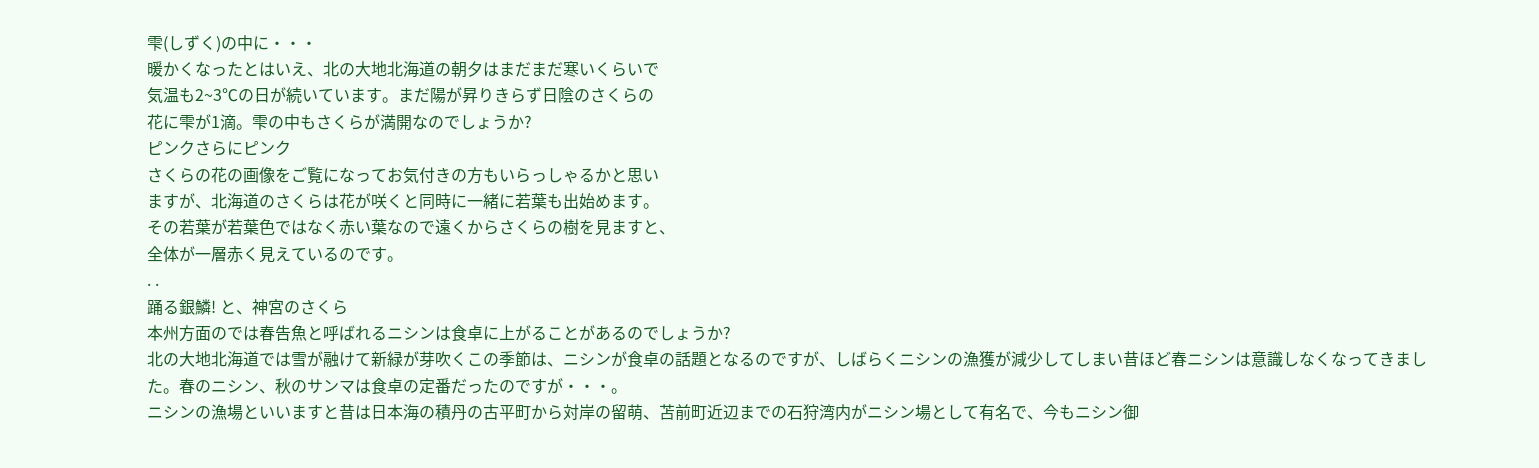雫(しずく)の中に・・・
暖かくなったとはいえ、北の大地北海道の朝夕はまだまだ寒いくらいで
気温も2~3℃の日が続いています。まだ陽が昇りきらず日陰のさくらの
花に雫が1滴。雫の中もさくらが満開なのでしょうか?
ピンクさらにピンク
さくらの花の画像をご覧になってお気付きの方もいらっしゃるかと思い
ますが、北海道のさくらは花が咲くと同時に一緒に若葉も出始めます。
その若葉が若葉色ではなく赤い葉なので遠くからさくらの樹を見ますと、
全体が一層赤く見えているのです。
. .
踊る銀鱗! と、神宮のさくら
本州方面のでは春告魚と呼ばれるニシンは食卓に上がることがあるのでしょうか?
北の大地北海道では雪が融けて新緑が芽吹くこの季節は、ニシンが食卓の話題となるのですが、しばらくニシンの漁獲が減少してしまい昔ほど春ニシンは意識しなくなってきました。春のニシン、秋のサンマは食卓の定番だったのですが・・・。
ニシンの漁場といいますと昔は日本海の積丹の古平町から対岸の留萌、苫前町近辺までの石狩湾内がニシン場として有名で、今もニシン御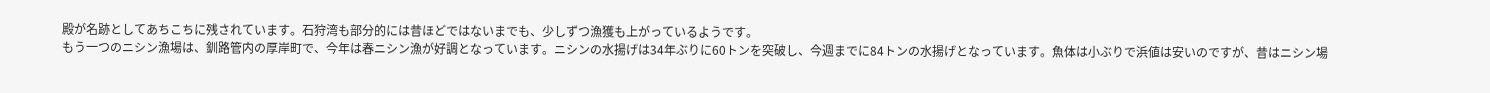殿が名跡としてあちこちに残されています。石狩湾も部分的には昔ほどではないまでも、少しずつ漁獲も上がっているようです。
もう一つのニシン漁場は、釧路管内の厚岸町で、今年は春ニシン漁が好調となっています。ニシンの水揚げは34年ぶりに60トンを突破し、今週までに84トンの水揚げとなっています。魚体は小ぶりで浜値は安いのですが、昔はニシン場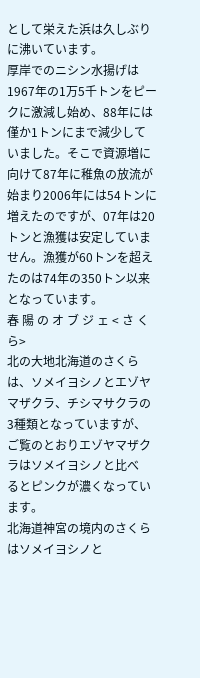として栄えた浜は久しぶりに沸いています。
厚岸でのニシン水揚げは1967年の1万5千トンをピークに激減し始め、88年には僅か1トンにまで減少していました。そこで資源増に向けて87年に稚魚の放流が始まり2006年には54トンに増えたのですが、07年は20トンと漁獲は安定していません。漁獲が60トンを超えたのは74年の350トン以来となっています。
春 陽 の オ ブ ジ ェ < さ く ら>
北の大地北海道のさくらは、ソメイヨシノとエゾヤマザクラ、チシマサクラの
3種類となっていますが、ご覧のとおりエゾヤマザクラはソメイヨシノと比べ
るとピンクが濃くなっています。
北海道神宮の境内のさくらはソメイヨシノと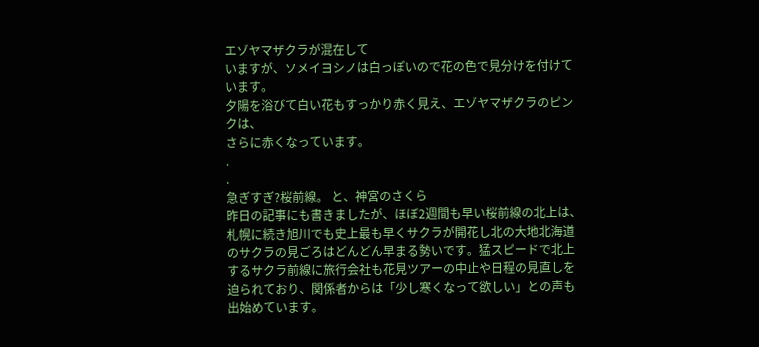エゾヤマザクラが混在して
いますが、ソメイヨシノは白っぽいので花の色で見分けを付けています。
夕陽を浴びて白い花もすっかり赤く見え、エゾヤマザクラのピンクは、
さらに赤くなっています。
.
.
急ぎすぎ?桜前線。 と、神宮のさくら
昨日の記事にも書きましたが、ほぼ2週間も早い桜前線の北上は、札幌に続き旭川でも史上最も早くサクラが開花し北の大地北海道のサクラの見ごろはどんどん早まる勢いです。猛スピードで北上するサクラ前線に旅行会社も花見ツアーの中止や日程の見直しを迫られており、関係者からは「少し寒くなって欲しい」との声も出始めています。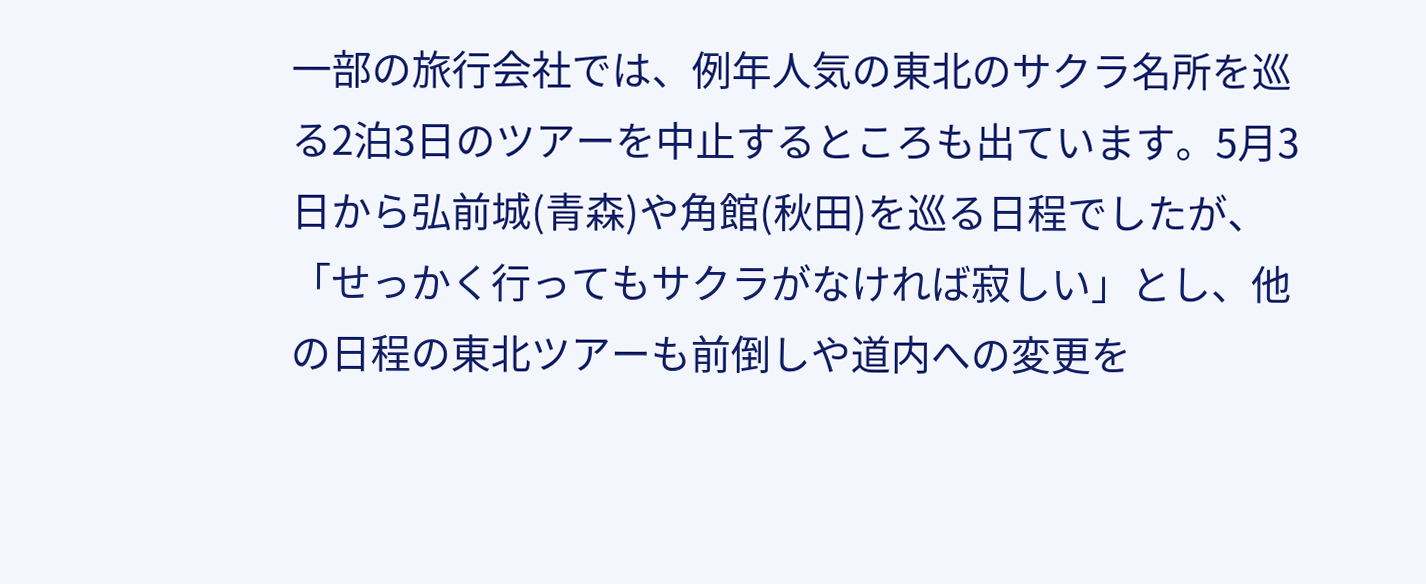一部の旅行会社では、例年人気の東北のサクラ名所を巡る2泊3日のツアーを中止するところも出ています。5月3日から弘前城(青森)や角館(秋田)を巡る日程でしたが、「せっかく行ってもサクラがなければ寂しい」とし、他の日程の東北ツアーも前倒しや道内への変更を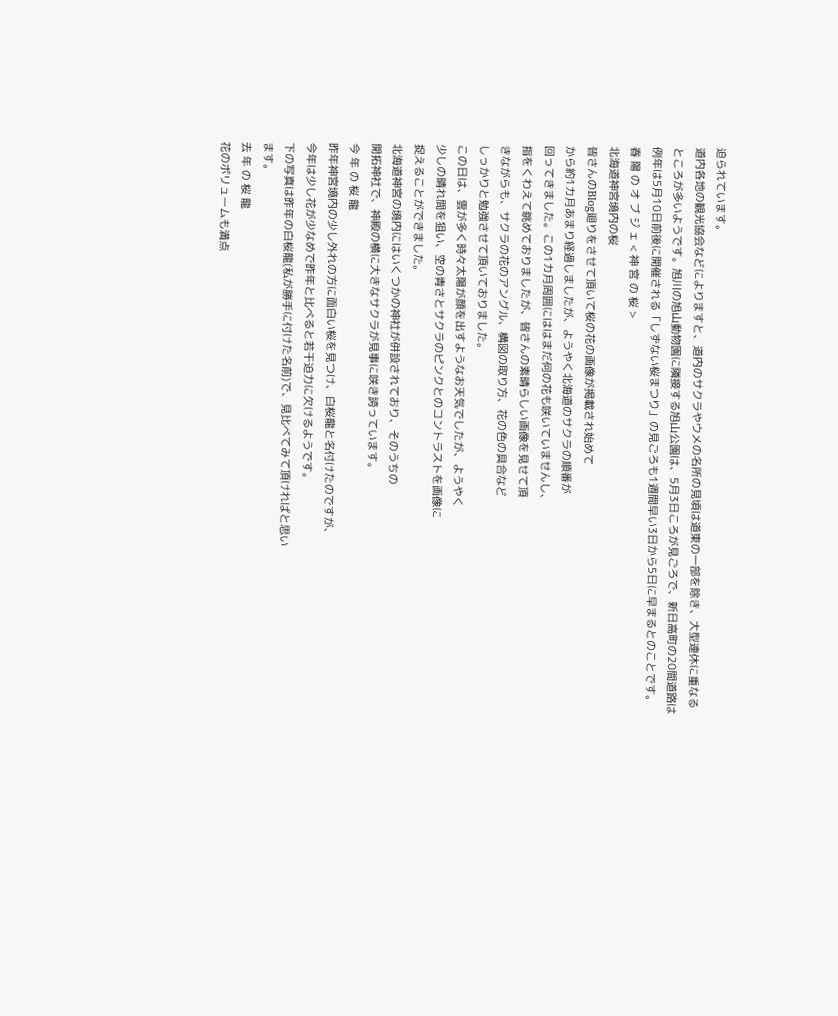迫られています。
道内各地の観光協会などによりますと、道内のサクラやウメの名所の見頃は道東の一部を除き、大型連休に重なるところが多いようです。旭川の旭山動物園に隣接する旭山公園は、5月3日ころが見ごろで、新日高町の20間道路は例年は5月10日前後に開催される「しずない桜まつり」の見ごろも1週間早い3日から5日に早まるとのことです。
春 陽 の オ ブ ジ ェ < 神 宮 の 桜 >
北海道神宮境内の桜
皆さんのBlog廻りをさせて頂いて桜の花の画像が掲載され始めて
から約1カ月あまり経過しましたが、ようやく北海道のサクラの順番が
回ってきました。この1カ月周囲にははまだ何の花も咲いていませんし、
指をくわえて眺めておりましたが、皆さんの素晴らしい画像を見せて頂
きながらも、サクラの花のアングル、構図の取り方、花の色の具合など
しっかりと勉強させて頂いておりました。
この日は、雲が多く時々太陽が顔を出すようなお天気でしたが、ようやく
少しの晴れ間を狙い、空の青さとサクラのピンクとのコントラストを画像に
捉えることができました。
北海道神宮の境内にはいくつかの神社が併設されており、そのうちの
開拓神社で、神殿の横に大きなサクラが見事に咲き誇っています。
今 年 の 桜 龍
昨年神宮境内の少し外れの方に面白い桜を見つけ、白桜龍と名付けたのですが、
今年は少し花が少なめで昨年と比べると若干迫力に欠けるようです。
下の写真は昨年の白桜龍(私が勝手に付けた名前)で、見比べてみて頂ければと思い
ます。
去 年 の 桜 龍
花のボリュームも満点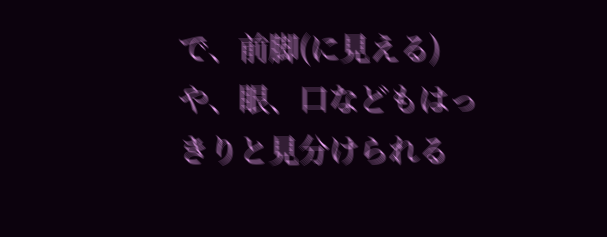で、前脚(に見える)や、眼、口などもはっきりと見分けられる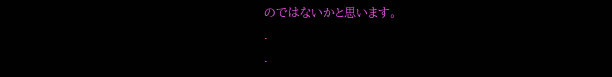のではないかと思います。
.
.